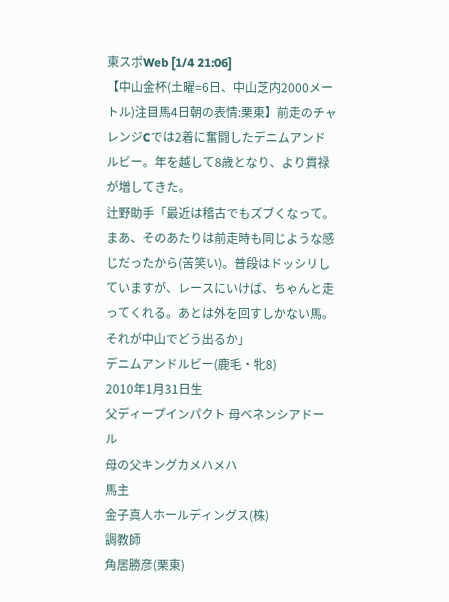東スポWeb [1/4 21:06]
【中山金杯(土曜=6日、中山芝内2000メートル)注目馬4日朝の表情:栗東】前走のチャレンジCでは2着に奮闘したデニムアンドルビー。年を越して8歳となり、より貫禄が増してきた。
辻野助手「最近は稽古でもズブくなって。まあ、そのあたりは前走時も同じような感じだったから(苦笑い)。普段はドッシリしていますが、レースにいけば、ちゃんと走ってくれる。あとは外を回すしかない馬。それが中山でどう出るか」
デニムアンドルビー(鹿毛・牝8)
2010年1月31日生
父ディープインパクト 母ベネンシアドール
母の父キングカメハメハ
馬主
金子真人ホールディングス(株)
調教師
角居勝彦(栗東)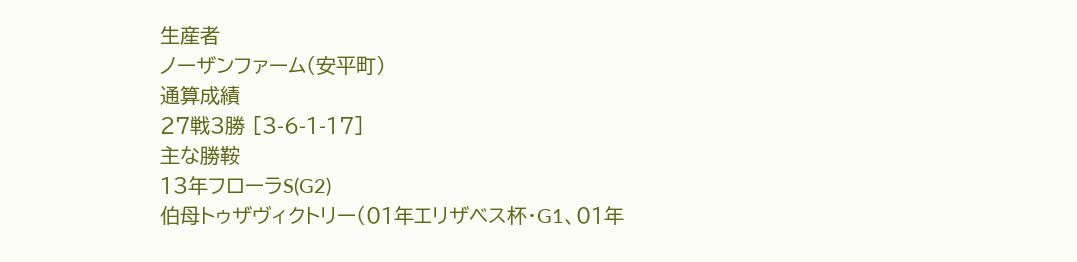生産者
ノーザンファーム(安平町)
通算成績
27戦3勝 [3-6-1-17]
主な勝鞍
13年フローラS(G2)
伯母トゥザヴィクトリー(01年エリザベス杯・G1、01年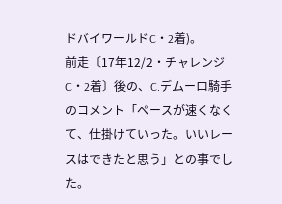ドバイワールドC・2着)。
前走〔17年12/2・チャレンジC・2着〕後の、C.デムーロ騎手のコメント「ペースが速くなくて、仕掛けていった。いいレースはできたと思う」との事でした。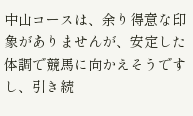中山コースは、余り得意な印象がありませんが、安定した体調で競馬に向かえそうですし、引き続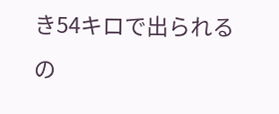き54キロで出られるの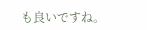も良いですね。